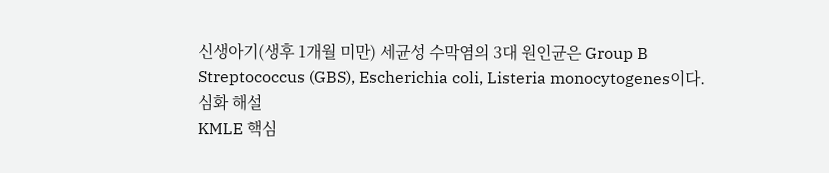신생아기(생후 1개월 미만) 세균성 수막염의 3대 원인균은 Group B Streptococcus (GBS), Escherichia coli, Listeria monocytogenes이다.
심화 해설
KMLE 핵심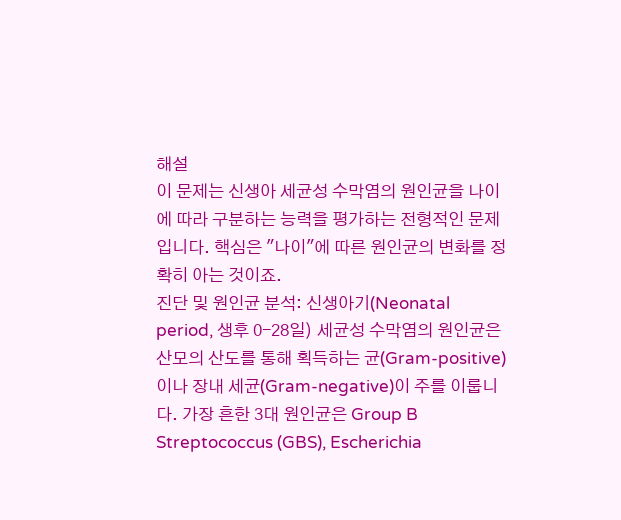해설
이 문제는 신생아 세균성 수막염의 원인균을 나이에 따라 구분하는 능력을 평가하는 전형적인 문제입니다. 핵심은 "나이"에 따른 원인균의 변화를 정확히 아는 것이죠.
진단 및 원인균 분석: 신생아기(Neonatal period, 생후 0-28일) 세균성 수막염의 원인균은 산모의 산도를 통해 획득하는 균(Gram-positive)이나 장내 세균(Gram-negative)이 주를 이룹니다. 가장 흔한 3대 원인균은 Group B Streptococcus (GBS), Escherichia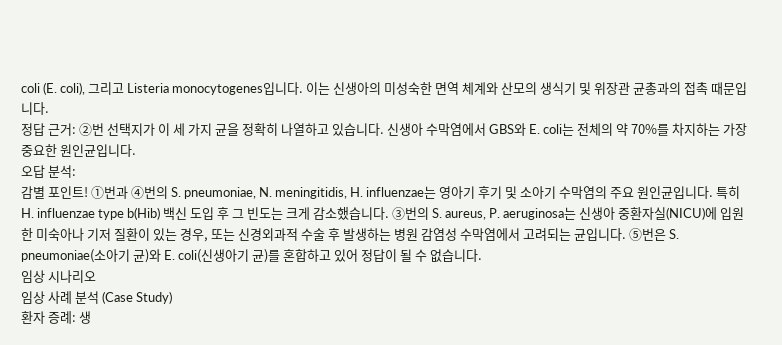coli (E. coli), 그리고 Listeria monocytogenes입니다. 이는 신생아의 미성숙한 면역 체계와 산모의 생식기 및 위장관 균총과의 접촉 때문입니다.
정답 근거: ②번 선택지가 이 세 가지 균을 정확히 나열하고 있습니다. 신생아 수막염에서 GBS와 E. coli는 전체의 약 70%를 차지하는 가장 중요한 원인균입니다.
오답 분석:
감별 포인트! ①번과 ④번의 S. pneumoniae, N. meningitidis, H. influenzae는 영아기 후기 및 소아기 수막염의 주요 원인균입니다. 특히 H. influenzae type b(Hib) 백신 도입 후 그 빈도는 크게 감소했습니다. ③번의 S. aureus, P. aeruginosa는 신생아 중환자실(NICU)에 입원한 미숙아나 기저 질환이 있는 경우, 또는 신경외과적 수술 후 발생하는 병원 감염성 수막염에서 고려되는 균입니다. ⑤번은 S. pneumoniae(소아기 균)와 E. coli(신생아기 균)를 혼합하고 있어 정답이 될 수 없습니다.
임상 시나리오
임상 사례 분석 (Case Study)
환자 증례: 생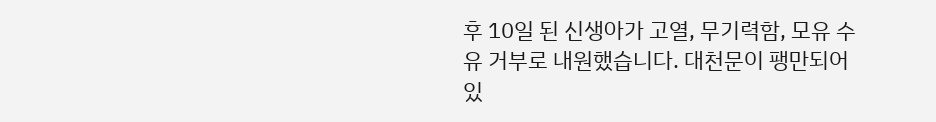후 10일 된 신생아가 고열, 무기력함, 모유 수유 거부로 내원했습니다. 대천문이 팽만되어 있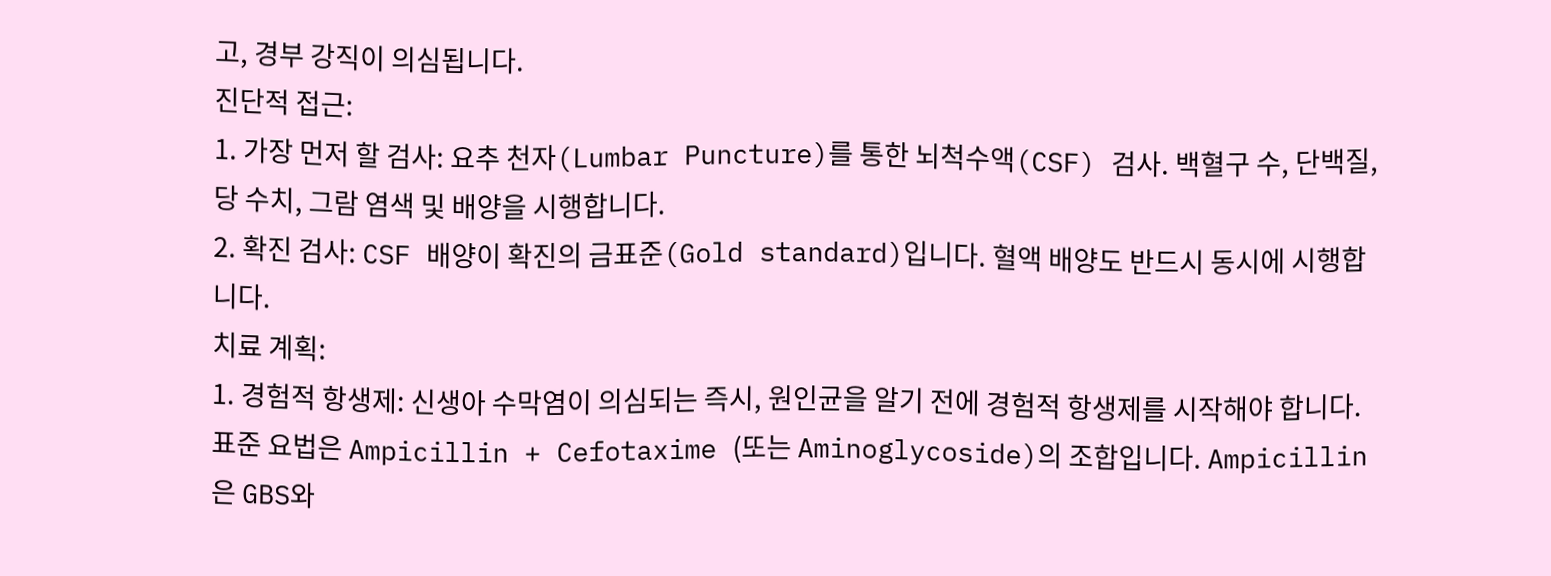고, 경부 강직이 의심됩니다.
진단적 접근:
1. 가장 먼저 할 검사: 요추 천자(Lumbar Puncture)를 통한 뇌척수액(CSF) 검사. 백혈구 수, 단백질, 당 수치, 그람 염색 및 배양을 시행합니다.
2. 확진 검사: CSF 배양이 확진의 금표준(Gold standard)입니다. 혈액 배양도 반드시 동시에 시행합니다.
치료 계획:
1. 경험적 항생제: 신생아 수막염이 의심되는 즉시, 원인균을 알기 전에 경험적 항생제를 시작해야 합니다. 표준 요법은 Ampicillin + Cefotaxime (또는 Aminoglycoside)의 조합입니다. Ampicillin은 GBS와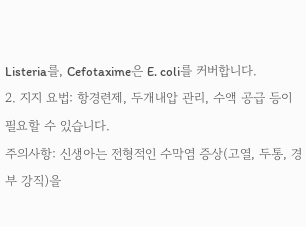Listeria를, Cefotaxime은 E. coli를 커버합니다.
2. 지지 요법: 항경련제, 두개내압 관리, 수액 공급 등이 필요할 수 있습니다.
주의사항: 신생아는 전형적인 수막염 증상(고열, 두통, 경부 강직)을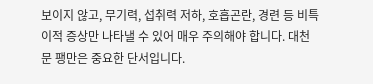보이지 않고, 무기력, 섭취력 저하, 호흡곤란, 경련 등 비특이적 증상만 나타낼 수 있어 매우 주의해야 합니다. 대천문 팽만은 중요한 단서입니다.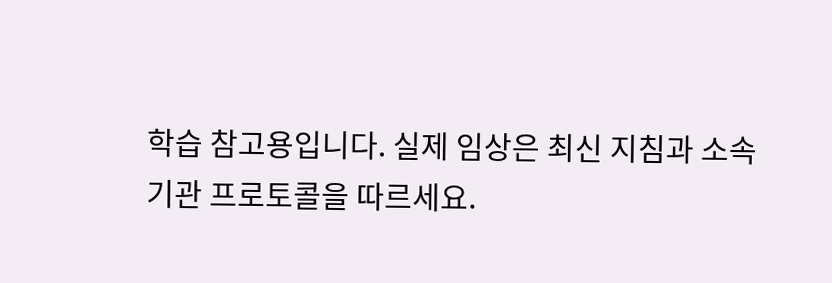학습 참고용입니다. 실제 임상은 최신 지침과 소속 기관 프로토콜을 따르세요.